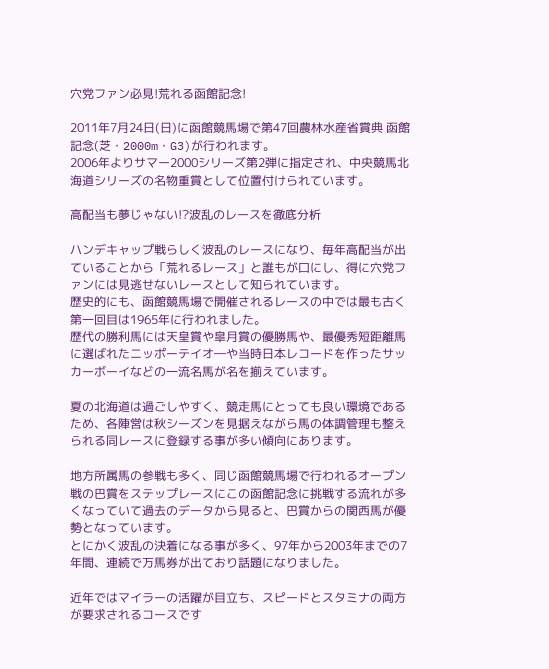穴党ファン必見!荒れる函館記念!

2011年7月24日(日)に函館競馬場で第47回農林水産省賞典 函館記念(芝・2000m・G3)が行われます。
2006年よりサマー2000シリーズ第2弾に指定され、中央競馬北海道シリーズの名物重賞として位置付けられています。

高配当も夢じゃない!?波乱のレースを徹底分析

ハンデキャップ戦らしく波乱のレースになり、毎年高配当が出ていることから「荒れるレース」と誰もが口にし、得に穴党ファンには見逃せないレースとして知られています。
歴史的にも、函館競馬場で開催されるレースの中では最も古く第一回目は1965年に行われました。
歴代の勝利馬には天皇賞や皐月賞の優勝馬や、最優秀短距離馬に選ばれたニッポーテイオ―や当時日本レコードを作ったサッカーボーイなどの一流名馬が名を揃えています。

夏の北海道は過ごしやすく、競走馬にとっても良い環境であるため、各陣営は秋シーズンを見据えながら馬の体調管理も整えられる同レースに登録する事が多い傾向にあります。

地方所属馬の参戦も多く、同じ函館競馬場で行われるオープン戦の巴賞をステップレースにこの函館記念に挑戦する流れが多くなっていて過去のデータから見ると、巴賞からの関西馬が優勢となっています。
とにかく波乱の決着になる事が多く、97年から2003年までの7年間、連続で万馬券が出ており話題になりました。

近年ではマイラーの活躍が目立ち、スピードとスタミナの両方が要求されるコースです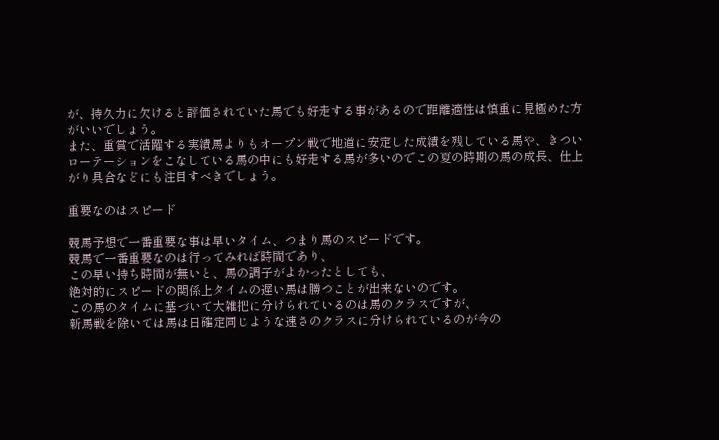が、持久力に欠けると評価されていた馬でも好走する事があるので距離適性は慎重に見極めた方がいいでしょう。
また、重賞で活躍する実績馬よりもオープン戦で地道に安定した成績を残している馬や、きついローテーションをこなしている馬の中にも好走する馬が多いのでこの夏の時期の馬の成長、仕上がり具合などにも注目すべきでしょう。

重要なのはスピード

競馬予想で一番重要な事は早いタイム、つまり馬のスピードです。
競馬で一番重要なのは行ってみれば時間であり、
この早い持ち時間が無いと、馬の調子がよかったとしても、
絶対的にスピードの関係上タイムの遅い馬は勝つことが出来ないのです。
この馬のタイムに基づいて大雑把に分けられているのは馬のクラスですが、
新馬戦を除いては馬は日確定同じような速さのクラスに分けられているのが今の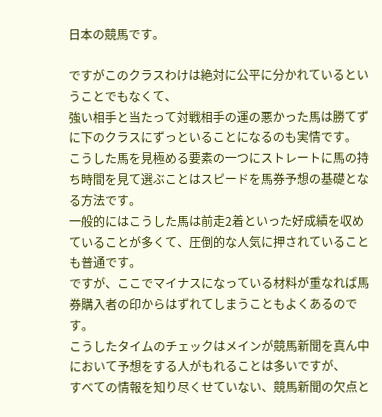日本の競馬です。

ですがこのクラスわけは絶対に公平に分かれているということでもなくて、
強い相手と当たって対戦相手の運の悪かった馬は勝てずに下のクラスにずっといることになるのも実情です。
こうした馬を見極める要素の一つにストレートに馬の持ち時間を見て選ぶことはスピードを馬券予想の基礎となる方法です。
一般的にはこうした馬は前走2着といった好成績を収めていることが多くて、圧倒的な人気に押されていることも普通です。
ですが、ここでマイナスになっている材料が重なれば馬券購入者の印からはずれてしまうこともよくあるのです。
こうしたタイムのチェックはメインが競馬新聞を真ん中において予想をする人がもれることは多いですが、
すべての情報を知り尽くせていない、競馬新聞の欠点と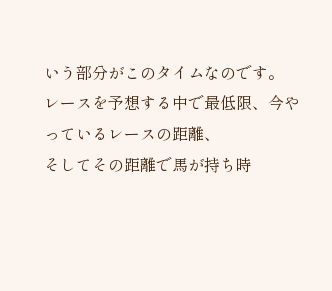いう部分がこのタイムなのです。
レースを予想する中で最低限、今やっているレースの距離、
そしてその距離で馬が持ち時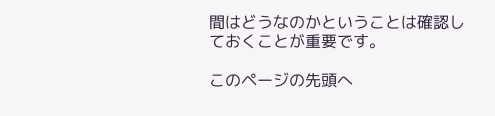間はどうなのかということは確認しておくことが重要です。

このページの先頭へ